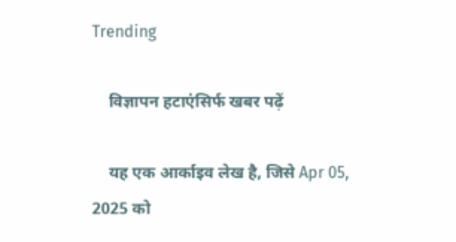Trending

    विज्ञापन हटाएंसिर्फ खबर पढ़ें

    यह एक आर्काइव लेख है, जिसे Apr 05, 2025 को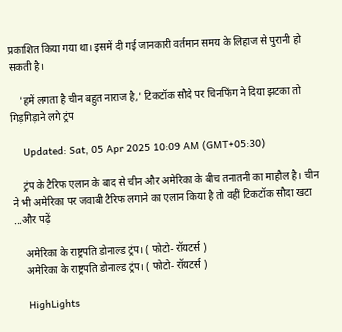प्रकाशित किया गया था। इसमें दी गई जानकारी वर्तमान समय के लिहाज से पुरानी हो सकती है।

    'हमें लगता है चीन बहुत नाराज है,' टिकटॉक सौदे पर चिनफिंग ने दिया झटका तो गिड़गिड़ाने लगे ट्रंप

    Updated: Sat, 05 Apr 2025 10:09 AM (GMT+05:30)

    ट्रंप के टैरिफ एलान के बाद से चीन और अमेरिका के बीच तनातनी का माहौल है। चीन ने भी अमेरिका पर जवाबी टैरिफ लगाने का एलान किया है तो वहीं टिकटॉक सौदा खटा ...और पढ़ें

    अमेरिका के राष्ट्रपति डोनाल्ड ट्रंप। ( फोटो- रॉयटर्स )
    अमेरिका के राष्ट्रपति डोनाल्ड ट्रंप। ( फोटो- रॉयटर्स )

    HighLights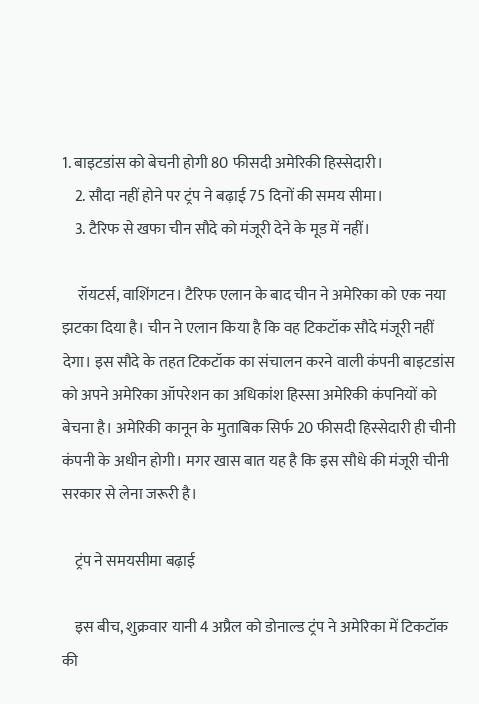1. बाइटडांस को बेचनी होगी 80 फीसदी अमेरिकी हिस्सेदारी।
    2. सौदा नहीं होने पर ट्रंप ने बढ़ाई 75 दिनों की समय सीमा।
    3. टैरिफ से खफा चीन सौदे को मंजूरी देने के मूड में नहीं।

     रॉयटर्स, वाशिंगटन। टैरिफ एलान के बाद चीन ने अमेरिका को एक नया झटका दिया है। चीन ने एलान किया है कि वह टिकटॉक सौदे मंजूरी नहीं देगा। इस सौदे के तहत टिकटॉक का संचालन करने वाली कंपनी बाइटडांस को अपने अमेरिका ऑपरेशन का अधिकांश हिस्सा अमेरिकी कंपनियों को बेचना है। अमेरिकी कानून के मुताबिक सिर्फ 20 फीसदी हिस्सेदारी ही चीनी कंपनी के अधीन होगी। मगर खास बात यह है कि इस सौधे की मंजूरी चीनी सरकार से लेना जरूरी है।

    ट्रंप ने समयसीमा बढ़ाई

    इस बीच, शुक्रवार यानी 4 अप्रैल को डोनाल्ड ट्रंप ने अमेरिका में टिकटॉक की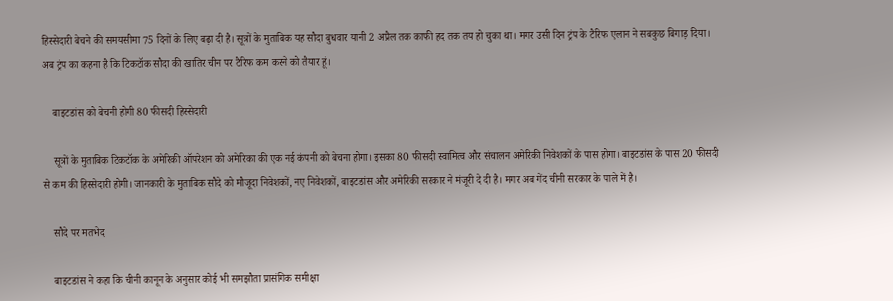हिस्सेदारी बेचने की समयसीमा 75 दिनों के लिए बढ़ा दी है। सूत्रों के मुताबिक यह सौदा बुधवार यानी 2 अप्रैल तक काफी हद तक तय हो चुका था। मगर उसी दिन ट्रंप के टैरिफ एलान ने सबकुछ बिगाड़ दिया। अब ट्रंप का कहना है कि टिकटॉक सौदा की खातिर चीन पर टैरिफ कम करने को तैयार हूं।

    बाइटडांस को बेचनी होगी 80 फीसदी हिस्सेदारी

    सूत्रों के मुताबिक टिकटॉक के अमेरिकी ऑपरेशन को अमेरिका की एक नई कंपनी को बेचना होगा। इसका 80 फीसदी स्वामित्व और संचालन अमेरिकी निवेशकों के पास होगा। बाइटडांस के पास 20 फीसदी से कम की हिस्सेदारी होगी। जानकारी के मुताबिक सौदे को मौजूदा निवेशकों, नए निवेशकों, बाइटडांस और अमेरिकी सरकार ने मंजूरी दे दी है। मगर अब गेंद चीनी सरकार के पाले में है।

    सौदे पर मतभेद

    बाइटडांस ने कहा कि चीनी कानून के अनुसार कोई भी समझौता प्रासंगिक समीक्षा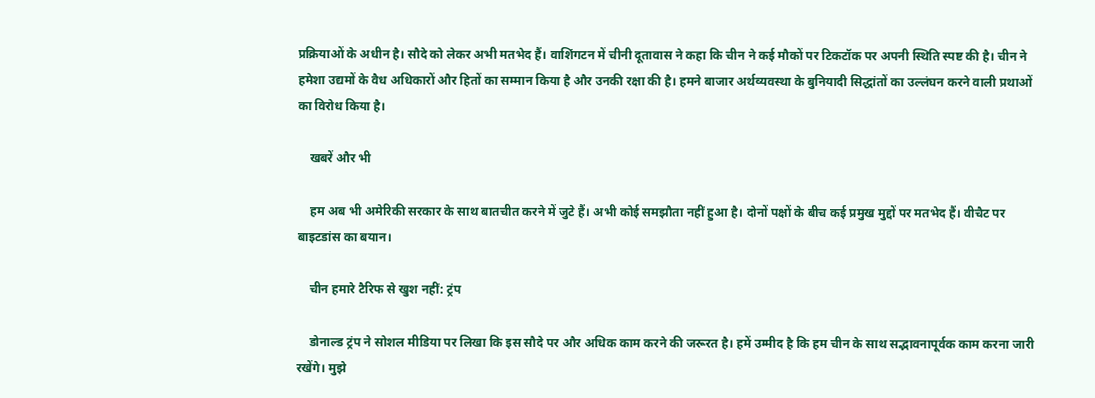प्रक्रियाओं के अधीन है। सौदे को लेकर अभी मतभेद हैं। वाशिंगटन में चीनी दूतावास ने कहा कि चीन ने कई मौकों पर टिकटॉक पर अपनी स्थिति स्पष्ट की है। चीन ने हमेशा उद्यमों के वैध अधिकारों और हितों का सम्मान किया है और उनकी रक्षा की है। हमने बाजार अर्थव्यवस्था के बुनियादी सिद्धांतों का उल्लंघन करने वाली प्रथाओं का विरोध किया है।

    खबरें और भी

    हम अब भी अमेरिकी सरकार के साथ बातचीत करने में जुटे हैं। अभी कोई समझौता नहीं हुआ है। दोनों पक्षों के बीच कई प्रमुख मुद्दों पर मतभेद हैं। वीचैट पर बाइटडांस का बयान।

    चीन हमारे टैरिफ से खुश नहीं: ट्रंप

    डोनाल्ड ट्रंप ने सोशल मीडिया पर लिखा कि इस सौदे पर और अधिक काम करने की जरूरत है। हमें उम्मीद है कि हम चीन के साथ सद्भावनापूर्वक काम करना जारी रखेंगे। मुझे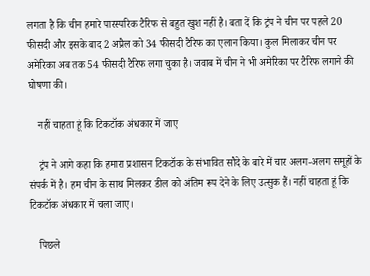लगता है कि चीन हमारे पारस्परिक टैरिफ से बहुत खुश नहीं है। बता दें कि ट्रंप ने चीन पर पहले 20 फीसदी और इसके बाद 2 अप्रैल को 34 फीसदी टैरिफ का एलान किया। कुल मिलाकर चीन पर अमेरिका अब तक 54 फीसदी टैरिफ लगा चुका है। जवाब में चीन ने भी अमेरिका पर टैरिफ लगाने की घोषणा की।

    नहीं चाहता हूं कि टिकटॉक अंधकार में जाए

    ट्रंप ने आगे कहा कि हमारा प्रशासन टिकटॉक के संभावित सौदे के बारे में चार अलग-अलग समूहों के संपर्क में है। हम चीन के साथ मिलकर डील को अंतिम रूप देने के लिए उत्सुक हैं। नहीं चाहता हूं कि टिकटॉक अंधकार में चला जाए।

    पिछले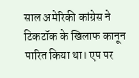साल अमेरिकी कांग्रेस ने टिकटॉक के खिलाफ कानून पारित किया था। एप पर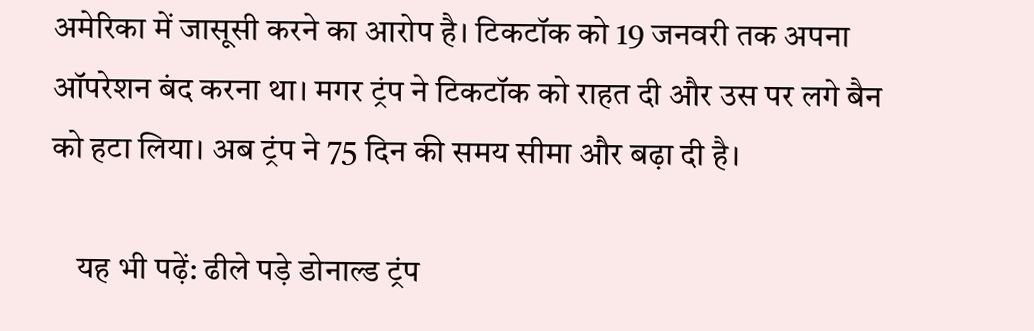अमेरिका में जासूसी करने का आरोप है। टिकटॉक को 19 जनवरी तक अपना ऑपरेशन बंद करना था। मगर ट्रंप ने टिकटॉक को राहत दी और उस पर लगे बैन को हटा लिया। अब ट्रंप ने 75 दिन की समय सीमा और बढ़ा दी है।

    यह भी पढ़ें: ढीले पड़े डोनाल्ड ट्रंप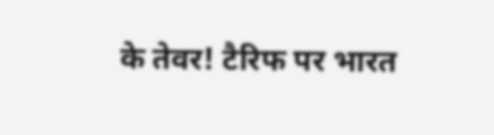के तेवर! टैरिफ पर भारत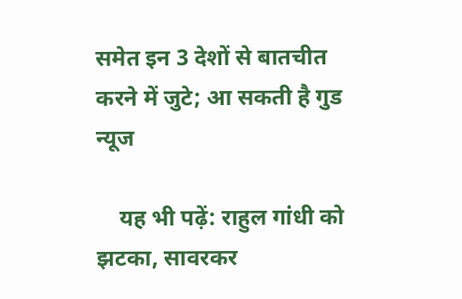समेत इन 3 देशों से बातचीत करने में जुटे; आ सकती है गुड न्यूज

    यह भी पढ़ें: राहुल गांधी को झटका, सावरकर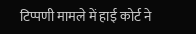टिप्पणी मामले में हाई कोर्ट ने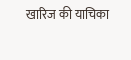खारिज की याचिका